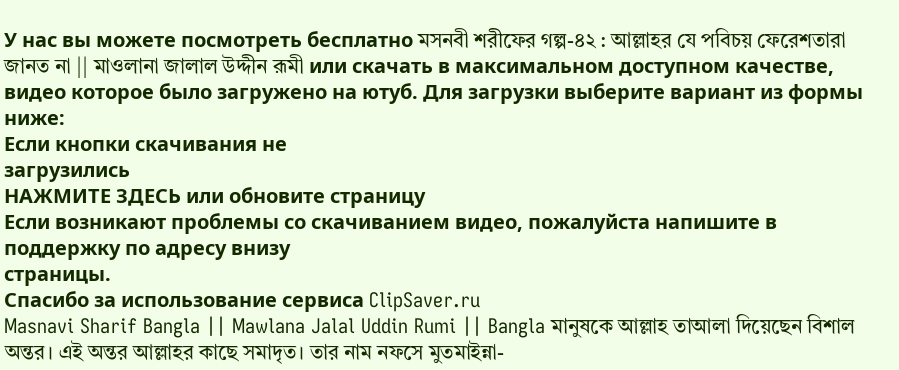У нас вы можете посмотреть бесплатно মসনবী শরীফের গল্প-৪২ : আল্লাহর যে পবিচয় ফেরেশতারা জানত না || মাওলানা জালাল উদ্দীন রূমী или скачать в максимальном доступном качестве, видео которое было загружено на ютуб. Для загрузки выберите вариант из формы ниже:
Если кнопки скачивания не
загрузились
НАЖМИТЕ ЗДЕСЬ или обновите страницу
Если возникают проблемы со скачиванием видео, пожалуйста напишите в поддержку по адресу внизу
страницы.
Спасибо за использование сервиса ClipSaver.ru
Masnavi Sharif Bangla || Mawlana Jalal Uddin Rumi || Bangla মানুষকে আল্লাহ তাআলা দিয়েছেন বিশাল অন্তর। এই অন্তর আল্লাহর কাছে সমাদৃত। তার নাম নফসে মুতমাইন্না-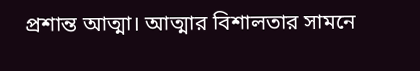প্রশান্ত আত্মা। আত্মার বিশালতার সামনে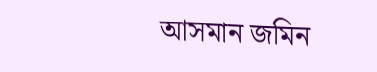আসমান জমিন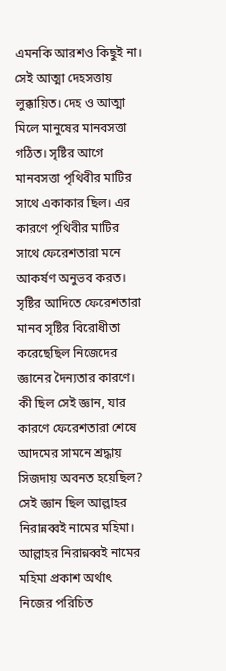এমনকি আরশও কিছুই না। সেই আত্মা দেহসত্তায় লুক্কায়িত। দেহ ও আত্মা মিলে মানুষের মানবসত্তা গঠিত। সৃষ্টির আগে মানবসত্তা পৃথিবীর মাটির সাথে একাকার ছিল। এর কারণে পৃথিবীর মাটির সাথে ফেরেশতারা মনে আকর্ষণ অনুভব করত। সৃষ্টির আদিতে ফেরেশতারা মানব সৃষ্টির বিরোধীতা করেছেছিল নিজেদের জ্ঞানের দৈন্যতার কারণে। কী ছিল সেই জ্ঞান, যার কারণে ফেরেশতারা শেষে আদমের সামনে শ্রদ্ধায় সিজদায় অবনত হয়েছিল? সেই জ্ঞান ছিল আল্লাহর নিরান্নব্বই নামের মহিমা। আল্লাহর নিরান্নব্বই নামের মহিমা প্রকাশ অর্থাৎ নিজের পরিচিত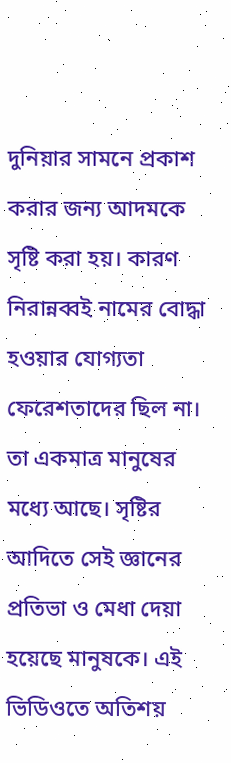দুনিয়ার সামনে প্রকাশ করার জন্য আদমকে সৃষ্টি করা হয়। কারণ নিরান্নব্বই নামের বোদ্ধা হওয়ার যোগ্যতা ফেরেশতাদের ছিল না। তা একমাত্র মানুষের মধ্যে আছে। সৃষ্টির আদিতে সেই জ্ঞানের প্রতিভা ও মেধা দেয়া হয়েছে মানুষকে। এই ভিডিওতে অতিশয়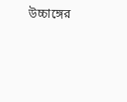উচ্চাঙ্গের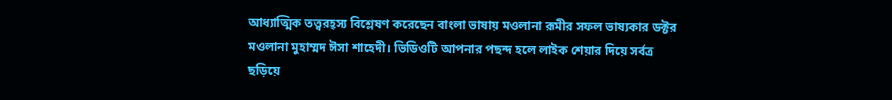আধ্যাত্মিক তত্ত্বরহ্স্য বিশ্লেষণ করেছেন বাংলা ভাষায় মওলানা রূমীর সফল ভাষ্যকার ডক্টর মওলানা মুহাম্মদ ঈসা শাহেদী। ভিডিওটি আপনার পছন্দ হলে লাইক শেয়ার দিয়ে সর্বত্র ছড়িয়ে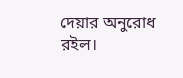দেয়ার অনুরোধ রইল।